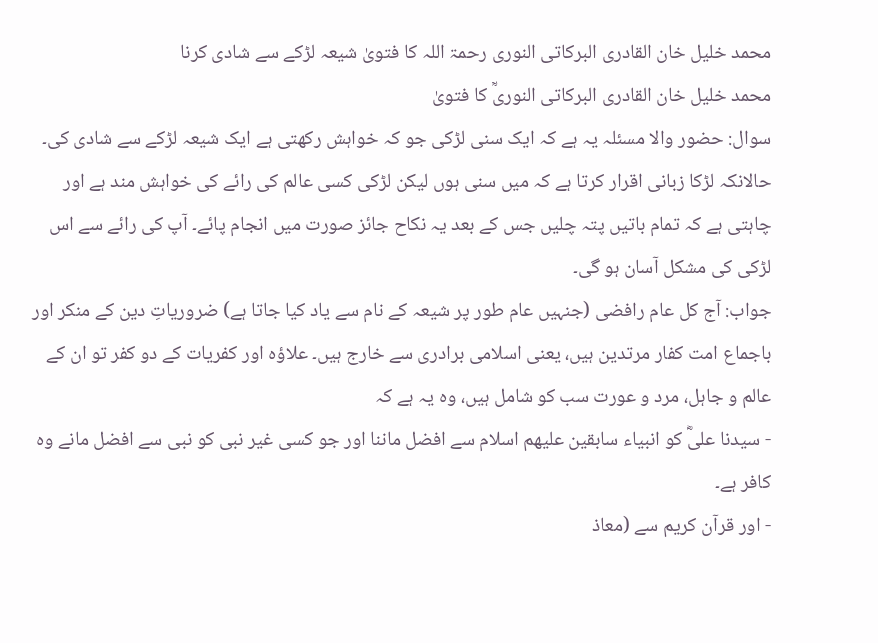محمد خلیل خان القادری البرکاتی النوری رحمۃ اللہ کا فتویٰ شیعہ لڑکے سے شادی کرنا
محمد خلیل خان القادری البرکاتی النوریؒ کا فتویٰ
سوال: حضور والا مسئلہ یہ ہے کہ ایک سنی لڑکی جو کہ خواہش رکھتی ہے ایک شیعہ لڑکے سے شادی کی۔ حالانکہ لڑکا زبانی اقرار کرتا ہے کہ میں سنی ہوں لیکن لڑکی کسی عالم کی رائے کی خواہش مند ہے اور چاہتی ہے کہ تمام باتیں پتہ چلیں جس کے بعد یہ نکاح جائز صورت میں انجام پائے۔ آپ کی رائے سے اس لڑکی کی مشکل آسان ہو گی۔
جواب: آج کل عام رافضی (جنہیں عام طور پر شیعہ کے نام سے یاد کیا جاتا ہے) ضروریاتِ دین کے منکر اور باجماع امت کفار مرتدین ہیں، یعنی اسلامی برادری سے خارج ہیں۔ علاؤہ اور کفریات کے دو کفر تو ان کے عالم و جاہل، مرد و عورت سب کو شامل ہیں، وہ یہ ہے کہ
- سیدنا علیؓ کو انبیاء سابقین علیھم اسلام سے افضل ماننا اور جو کسی غیر نبی کو نبی سے افضل مانے وہ کافر ہے۔
- اور قرآن کریم سے (معاذ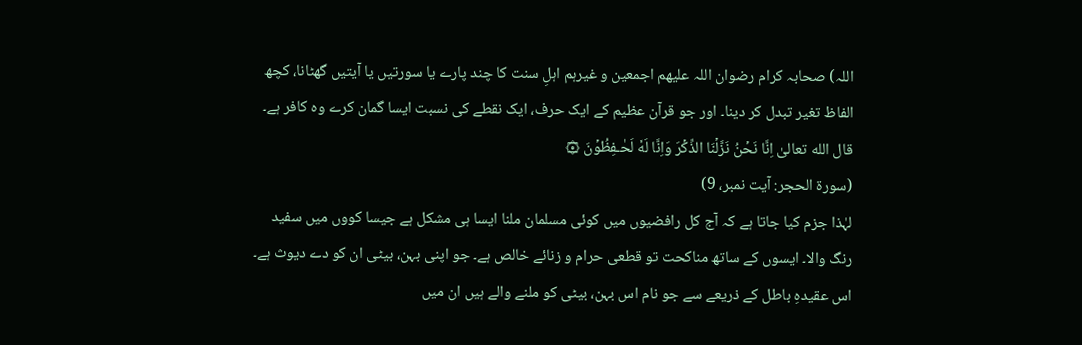اللہ) صحابہ کرام رضوان اللہ علیھم اجمعین و غیرہم اہلِ سنت کا چند پارے یا سورتیں یا آیتیں گھٹانا، کچھ الفاظ تغیر تبدل کر دینا۔ اور جو قرآن عظیم کے ایک حرف، ایک نقطے کی نسبت ایسا گمان کرے وہ کافر ہے۔
قال الله تعالیٰ اِنَّا نَحۡنُ نَزَّلۡنَا الذِّكۡرَ وَاِنَّا لَهٗ لَحٰـفِظُوۡنَ ۞
(سورۃ الحجر: آیت نمبر، 9)
لہٰذا جزم کیا جاتا ہے کہ آج کل رافضیوں میں کوئی مسلمان ملنا ایسا ہی مشکل ہے جیسا کووں میں سفید رنگ والا۔ ایسوں کے ساتھ مناکحت تو قطعی حرام و زنائے خالص ہے۔ جو اپنی بہن، بیٹی ان کو دے دیوث ہے۔ اس عقیدہِ باطل کے ذریعے سے جو نام اس بہن، بیٹی کو ملنے والے ہیں ان میں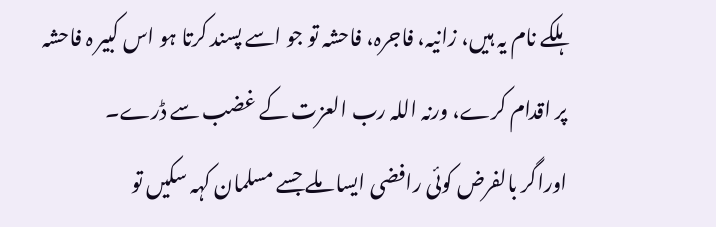ہلکے نام یہ ہیں، زانیہ، فاجرہ، فاحشہ تو جو اسے پسند کرتا ہو اس کبیر ہ فاحشہ پر اقدام کرے، ورنہ اللہ رب العزت کے غضب سے ڈرے۔
اوراگر بالفرض کوئی رافضی ایسا ملے جسے مسلمان کہہ سکیں تو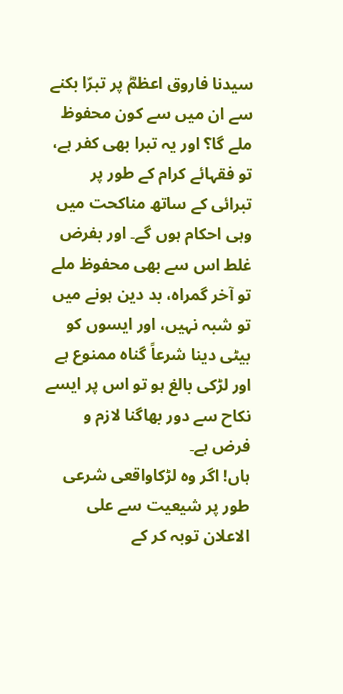سیدنا فاروق اعظمؓ پر تبرّا بکنے سے ان میں سے کون محفوظ ملے گا؟ اور یہ تبرا بھی کفر ہے، تو فقہائے کرام کے طور پر تبرائی کے ساتھ مناکحت میں وہی احکام ہوں گے۔ اور بفرض غلط اس سے بھی محفوظ ملے تو آخر گمراہ، بد دین ہونے میں تو شبہ نہیں، اور ایسوں کو بیٹی دینا شرعاً گناہ ممنوع ہے اور لڑکی بالغ ہو تو اس پر ایسے نکاح سے دور بھاگنا لازم و فرض ہے۔
ہاں! اگر وہ لڑکاواقعی شرعی طور پر شیعیت سے علی الاعلان توبہ کر کے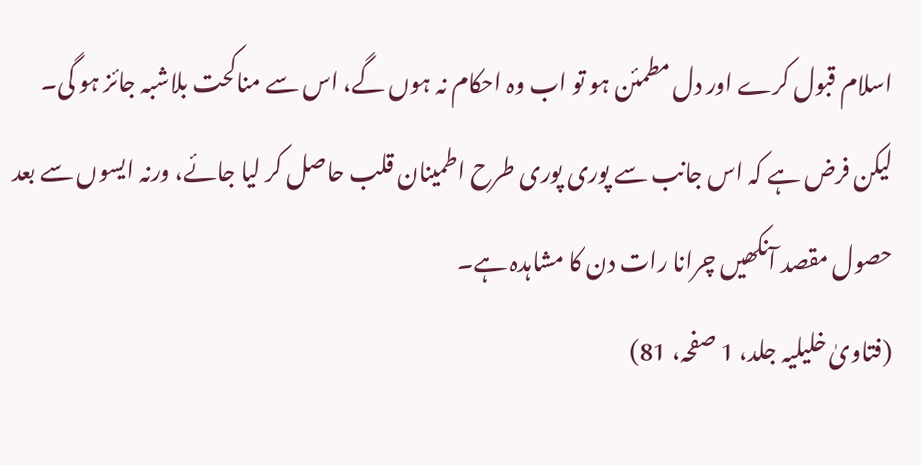اسلام قبول کرے اور دل مطمئن ہو تو اب وہ احکام نہ ہوں گے، اس سے مناکحت بلاشبہ جائز ہو گی۔ لیکن فرض ہے کہ اس جانب سے پوری پوری طرح اطمینان قلب حاصل کر لیا جائے، ورنہ ایسوں سے بعد حصول مقصد آنکھیں چرانا رات دن کا مشاہدہ ہے۔
(فتاوىٰ خليليہ جلد، 1 صفحہ، 81)